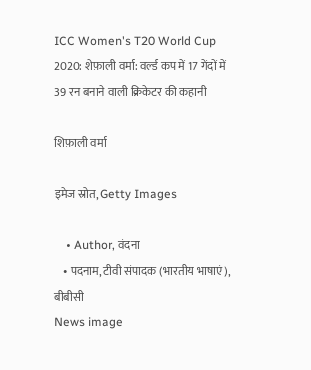ICC Women's T20 World Cup 2020: शेफ़ाली वर्मा: वर्ल्ड कप में 17 गेंदों में 39 रन बनाने वाली क्रिकेटर की कहानी

शिफ़ाली वर्मा

इमेज स्रोत, Getty Images

    • Author, वंदना
    • पदनाम, टीवी संपादक (भारतीय भाषाएं), बीबीसी
News image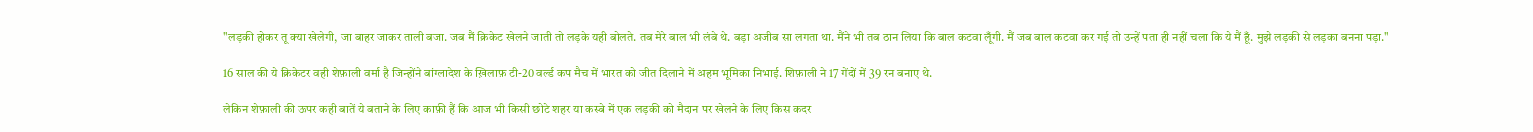"लड़की होकर तू क्या खेलेगी, जा बाहर जाकर ताली बजा. जब मैं क्रिकेट खेलने जाती तो लड़के यही बोलते. तब मेरे बाल भी लंबे थे. बड़ा अजीब सा लगता था. मैंने भी तब ठान लिया कि बाल कटवा लूँगी. मैं जब बाल कटवा कर गई तो उन्हें पता ही नहीं चला कि ये मैं हूँ. मुझे लड़की से लड़का बनना पड़ा."

16 साल की ये क्रिकेटर वही शेफ़ाली वर्मा है जिन्होंने बांग्लादेश के ख़िलाफ़ टी-20 वर्ल्ड कप मैच में भारत को जीत दिलाने में अहम भूमिका निभाई. शिफ़ाली ने 17 गेंदों में 39 रन बनाए थे.

लेकिन शेफ़ाली की ऊपर कही बातें ये बताने के लिए काफ़ी हैं कि आज भी किसी छोटे शहर या कस्बे में एक लड़की को मैदान पर खेलने के लिए किस कदर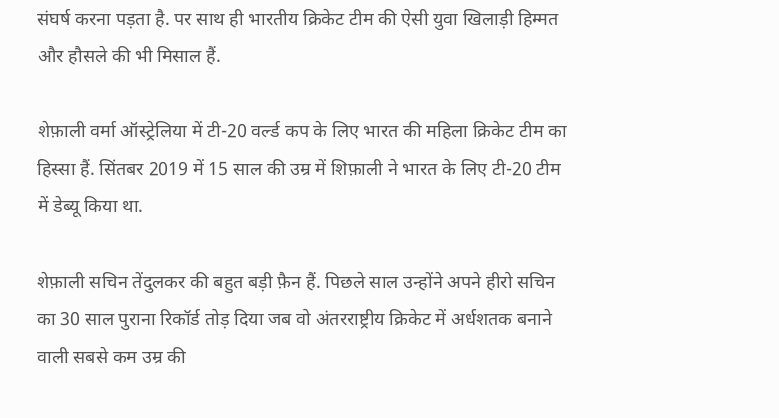संघर्ष करना पड़ता है. पर साथ ही भारतीय क्रिकेट टीम की ऐसी युवा खिलाड़ी हिम्मत और हौसले की भी मिसाल हैं.

शेफ़ाली वर्मा ऑस्ट्रेलिया में टी-20 वर्ल्ड कप के लिए भारत की महिला क्रिकेट टीम का हिस्सा हैं. सिंतबर 2019 में 15 साल की उम्र में शिफ़ाली ने भारत के लिए टी-20 टीम में डेब्यू किया था.

शेफ़ाली सचिन तेंदुलकर की बहुत बड़ी फ़ैन हैं. पिछले साल उन्होंने अपने हीरो सचिन का 30 साल पुराना रिकॉर्ड तोड़ दिया जब वो अंतरराष्ट्रीय क्रिकेट में अर्धशतक बनाने वाली सबसे कम उम्र की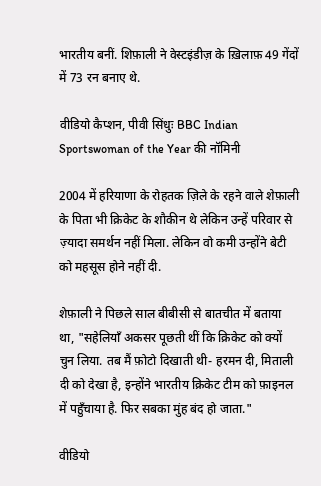भारतीय बनीं. शिफ़ाली ने वेस्टइंडीज़ के ख़िलाफ़ 49 गेंदों में 73 रन बनाए थे.

वीडियो कैप्शन, पीवी सिंधुः BBC Indian Sportswoman of the Year की नॉमिनी

2004 में हरियाणा के रोहतक ज़िले के रहने वाले शेफ़ाली के पिता भी क्रिकेट के शौकीन थे लेकिन उन्हें परिवार से ज़्यादा समर्थन नहीं मिला. लेकिन वो कमी उन्होंने बेटी को महसूस होने नहीं दी.

शेफ़ाली ने पिछले साल बीबीसी से बातचीत में बताया था, "सहेलियाँ अकसर पूछती थीं कि क्रिकेट को क्यों चुन लिया. तब मैं फ़ोटो दिखाती थी- हरमन दी, मिताली दी को देखा है, इन्होंने भारतीय क्रिकेट टीम को फ़ाइनल में पहुँचाया है. फिर सबका मुंह बंद हो जाता."

वीडियो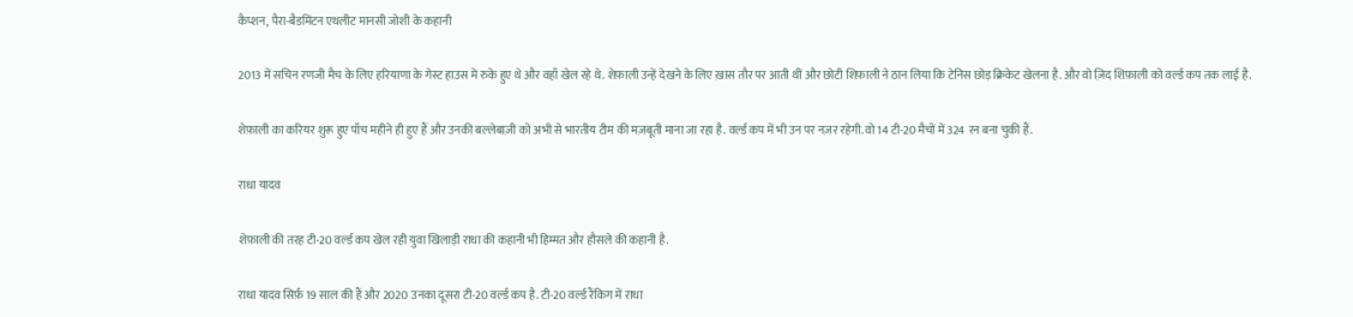कैप्शन, पैरा-बैडमिंटन एथलीट मानसी जोशी के कहानी

2013 में सचिन रणजी मैच के लिए हरियाणा के गेस्ट हाउस में रुके हुए थे और वहाँ खेल रहे थे. शेफ़ाली उन्हें देखने के लिए ख़ास तौर पर आती थीं और छोटी शिफ़ाली ने ठान लिया कि टेनिस छोड़ क्रिकेट खेलना है. और वो ज़िद शिफ़ाली को वर्ल्ड कप तक लाई है.

शेफ़ाली का करियर शुरू हुए पाँच महीने ही हुए हैं और उनकी बल्लेबाज़ी को अभी से भारतीय टीम की मज़बूती माना जा रहा है. वर्ल्ड कप में भी उन पर नज़र रहेगी. वो 14 टी-20 मैचों में 324 रन बना चुकी हैं.

राधा यादव

शेफ़ाली की तरह टी-20 वर्ल्ड कप खेल रही युवा खिलाड़ी राधा की कहानी भी हिम्मत और हौसले की कहानी है.

राधा यादव सिर्फ़ 19 साल की हैं और 2020 उनका दूसरा टी-20 वर्ल्ड कप है. टी-20 वर्ल्ड रैंकिग में राधा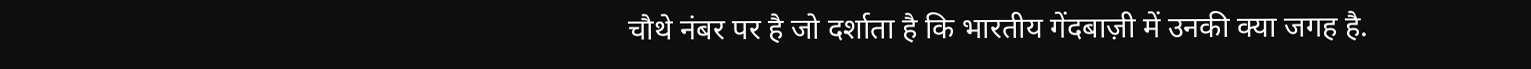चौथे नंबर पर है जो दर्शाता है कि भारतीय गेंदबाज़ी में उनकी क्या जगह है.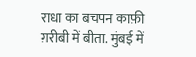राधा का बचपन काफ़ी ग़रीबी में बीता. मुंबई में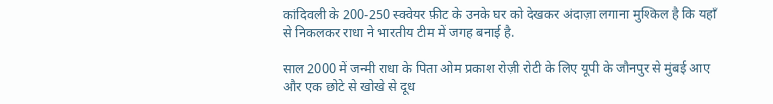कांदिवली के 200-250 स्क्वेयर फ़ीट के उनके घर को देखकर अंदाज़ा लगाना मुश्किल है कि यहाँ से निकलकर राधा ने भारतीय टीम में जगह बनाई है.

साल 2000 में जन्मी राधा के पिता ओम प्रकाश रोज़ी रोटी के लिए यूपी के जौनपुर से मुंबई आए और एक छोटे से खोखे से दूध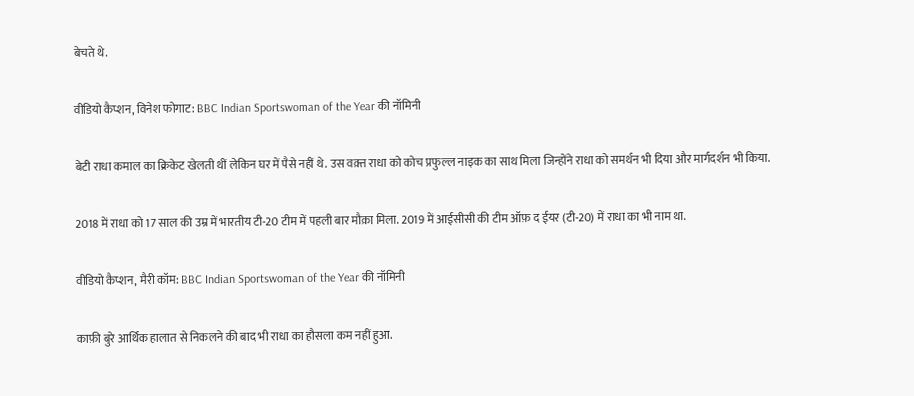बेचते थे.

वीडियो कैप्शन, विनेश फोगाट: BBC Indian Sportswoman of the Year की नॉमिनी

बेटी राधा कमाल का क्रिकेट खेलती थीं लेकिन घर में पैसे नहीं थे. उस वक़्त राधा को कोच प्रफुल्ल नाइक का साथ मिला जिन्होंने राधा को समर्थन भी दिया और मार्गदर्शन भी किया.

2018 में राधा को 17 साल की उम्र में भारतीय टी-20 टीम में पहली बार मौक़ा मिला. 2019 में आईसीसी की टीम ऑफ़ द ईयर (टी-20) में राधा का भी नाम था.

वीडियो कैप्शन, मैरी कॉम: BBC Indian Sportswoman of the Year की नॉमिनी

काफ़ी बुरे आर्थिक हालात से निकलने की बाद भी राधा का हौसला कम नहीं हुआ.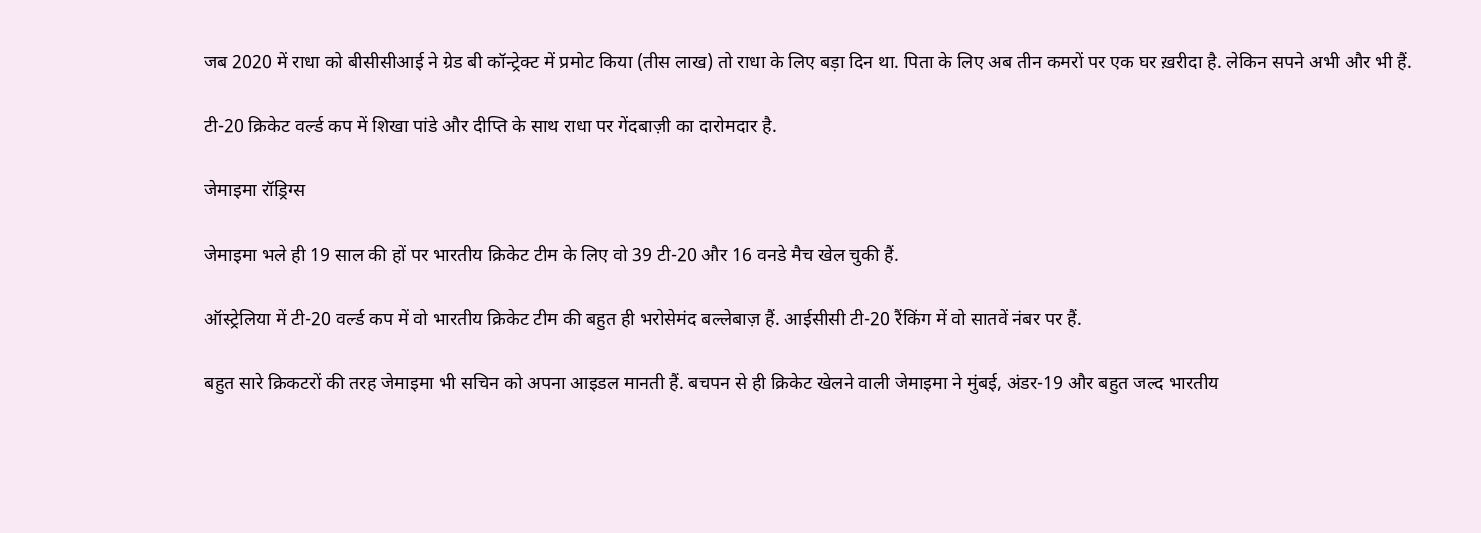जब 2020 में राधा को बीसीसीआई ने ग्रेड बी कॉन्ट्रेक्ट में प्रमोट किया (तीस लाख) तो राधा के लिए बड़ा दिन था. पिता के लिए अब तीन कमरों पर एक घर ख़रीदा है. लेकिन सपने अभी और भी हैं.

टी-20 क्रिकेट वर्ल्ड कप में शिखा पांडे और दीप्ति के साथ राधा पर गेंदबाज़ी का दारोमदार है.

जेमाइमा रॉड्रिग्स

जेमाइमा भले ही 19 साल की हों पर भारतीय क्रिकेट टीम के लिए वो 39 टी-20 और 16 वनडे मैच खेल चुकी हैं.

ऑस्ट्रेलिया में टी-20 वर्ल्ड कप में वो भारतीय क्रिकेट टीम की बहुत ही भरोसेमंद बल्लेबाज़ हैं. आईसीसी टी-20 रैंकिंग में वो सातवें नंबर पर हैं.

बहुत सारे क्रिकटरों की तरह जेमाइमा भी सचिन को अपना आइडल मानती हैं. बचपन से ही क्रिकेट खेलने वाली जेमाइमा ने मुंबई, अंडर-19 और बहुत जल्द भारतीय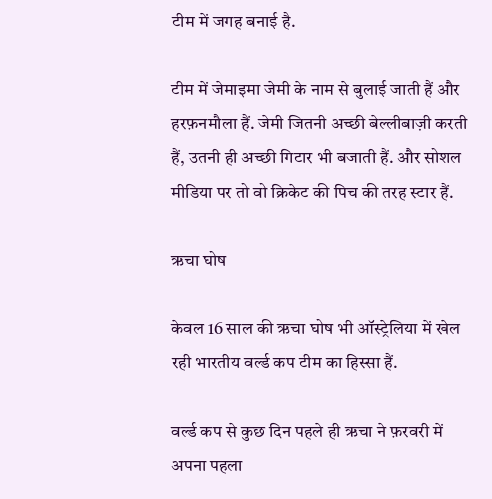टीम में जगह बनाई है.

टीम में जेमाइमा जेमी के नाम से बुलाई जाती हैं और हरफ़नमौला हैं. जेमी जितनी अच्छी बेल्लीबाज़ी करती हैं, उतनी ही अच्छी गिटार भी बजाती हैं. और सोशल मीडिया पर तो वो क्रिकेट की पिच की तरह स्टार हैं.

ऋचा घोष

केवल 16 साल की ऋचा घोष भी ऑस्ट्रेलिया में खेल रही भारतीय वर्ल्ड कप टीम का हिस्सा हैं.

वर्ल्ड कप से कुछ दिन पहले ही ऋचा ने फ़रवरी में अपना पहला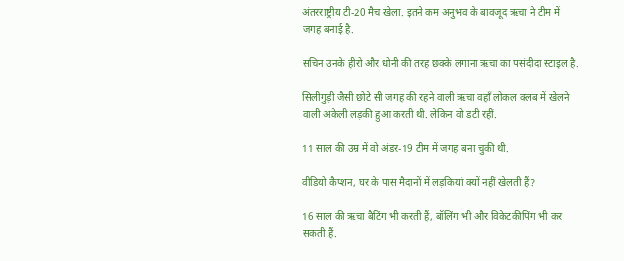अंतरराष्ट्रीय टी-20 मैच खेला. इतने कम अनुभव के बावजूद ऋचा ने टीम में जगह बनाई है.

सचिन उनके हीरो और धोनी की तरह छक्के लगाना ऋचा का पसंदीदा स्टाइल है.

सिलीगुड़ी जैसी छोटे सी जगह की रहने वाली ऋचा वहाँ लोकल क्लब में खेलने वाली अकेली लड़की हुआ करती थी. लेकिन वो डटी रहीं.

11 साल की उम्र में वो अंडर-19 टीम में जगह बना चुकी थी.

वीडियो कैप्शन, घर के पास मैदानों में लड़कियां क्यों नहीं खेलती हैं?

16 साल की ऋचा बैटिंग भी करती हैं, बॉलिंग भी और विकेटकीपिंग भी कर सकती हैं.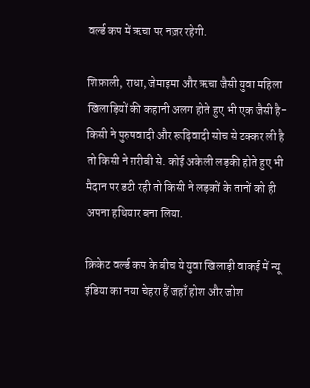वर्ल्ड कप में ऋचा पर नज़र रहेगी.

शिफ़ाली, राधा, जेमाइमा और ऋचा जैसी युवा महिला खिलाड़ियों की कहानी अलग होते हुए भी एक जैसी है- किसी ने पुरुषवादी और रूढ़िवादी सोच से टक्कर ली है तो किसी ने ग़रीबी से. कोई अकेली लड़की होते हुए भी मैदान पर डटी रही तो किसी ने लड़कों के तानों को ही अपना हथियार बना लिया.

क्रिकेट वर्ल्ड कप के बीच ये युवा खिलाड़ी वाकई में न्यू इंडिया का नया चेहरा हैं जहाँ होश और जोश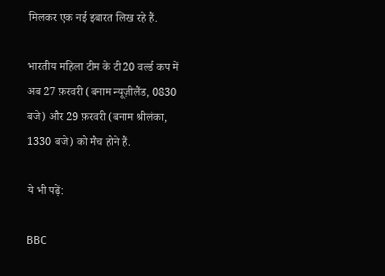मिलकर एक नई इबारत लिख रहे हैं.

भारतीय महिला टीम के टी20 वर्ल्ड कप में अब 27 फ़रवरी (बनाम न्यूज़ीलैंड, 0830 बजे) और 29 फ़रवरी (बनाम श्रीलंका, 1330 बजे) को मैच होने हैं.

ये भी पढ़ें:

BBC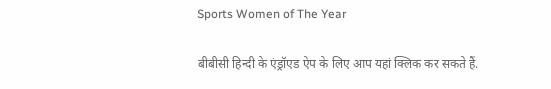Sports Women of The Year

बीबीसी हिन्दी के एंड्रॉएड ऐप के लिए आप यहां क्लिक कर सकते हैं.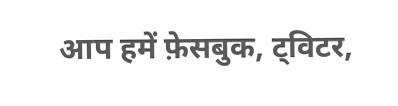आप हमें फ़ेसबुक, ट्विटर,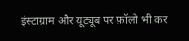इंस्टाग्राम और यूट्यूब पर फ़ॉलो भी कर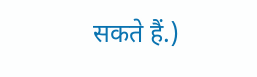सकते हैं.)